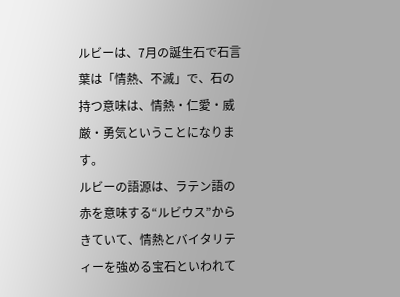ルビーは、7月の誕生石で石言葉は「情熱、不滅」で、石の持つ意味は、情熱・仁愛・威厳・勇気ということになります。
ルビーの語源は、ラテン語の赤を意味する“ルビウス”からきていて、情熱とバイタリティーを強める宝石といわれて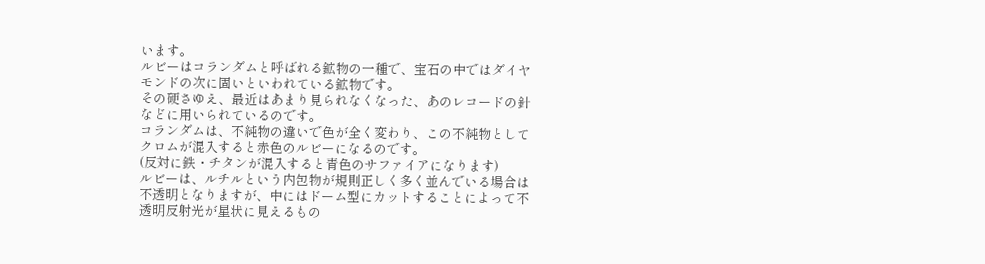います。
ルビーはコランダムと呼ばれる鉱物の一種で、宝石の中ではダイヤモンドの次に固いといわれている鉱物です。
その硬さゆえ、最近はあまり見られなくなった、あのレコードの針などに用いられているのです。
コランダムは、不純物の違いで色が全く変わり、この不純物としてクロムが混入すると赤色のルビーになるのです。
(反対に鉄・チタンが混入すると青色のサファイアになります)
ルビーは、ルチルという内包物が規則正しく多く並んでいる場合は不透明となりますが、中にはドーム型にカットすることによって不透明反射光が星状に見えるもの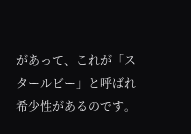があって、これが「スタールビー」と呼ばれ希少性があるのです。